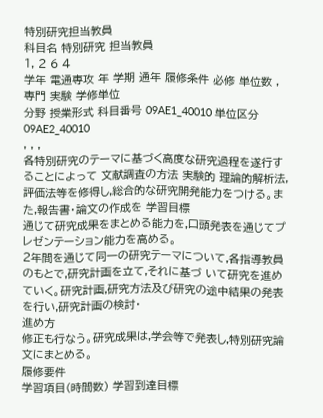特別研究担当教員
科目名 特別研究 担当教員
1, 2 6 4
学年 電通専攻 年 学期 通年 履修条件 必修 単位数 ,
専門 実験 学修単位
分野 授業形式 科目番号 09AE1_40010 単位区分
09AE2_40010
, , ,
各特別研究のテーマに基づく高度な研究過程を遂行することによって 文献調査の方法 実験的 理論的解析法,評価法等を修得し,総合的な研究開発能力をつける。また,報告書・論文の作成を 学習目標
通じて研究成果をまとめる能力を,口頭発表を通じてプレゼンテーション能力を高める。
2年間を通じて同一の研究テーマについて,各指導教員のもとで,研究計画を立て,それに基づ いて研究を進めていく。研究計画,研究方法及び研究の途中結果の発表を行い,研究計画の検討・
進め方
修正も行なう。研究成果は,学会等で発表し,特別研究論文にまとめる。
履修要件
学習項目(時間数) 学習到達目標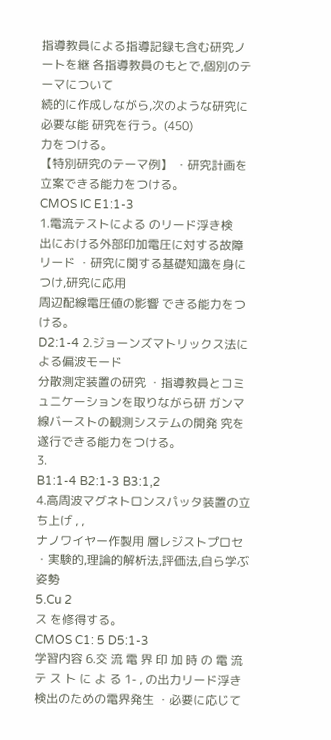指導教員による指導記録も含む研究ノートを継 各指導教員のもとで,個別のテーマについて
続的に作成しながら,次のような研究に必要な能 研究を行う。(450)
力をつける。
【特別研究のテーマ例】 ・研究計画を立案できる能力をつける。
CMOS IC E1:1-3
1.電流テストによる のリード浮き検
出における外部印加電圧に対する故障リード ・研究に関する基礎知識を身につけ,研究に応用
周辺配線電圧値の影響 できる能力をつける。
D2:1-4 2.ジョーンズマトリックス法による偏波モード
分散測定装置の研究 ・指導教員とコミュニケーションを取りながら研 ガンマ線バーストの観測システムの開発 究を遂行できる能力をつける。
3.
B1:1-4 B2:1-3 B3:1,2
4.高周波マグネトロンスパッタ装置の立ち上げ , ,
ナノワイヤー作製用 層レジストプロセ ・実験的,理論的解析法,評価法,自ら学ぶ姿勢
5.Cu 2
ス を修得する。
CMOS C1: 5 D5:1-3
学習内容 6.交 流 電 界 印 加 時 の 電 流 テ ス ト に よ る 1‑ , の出力リード浮き検出のための電界発生 ・必要に応じて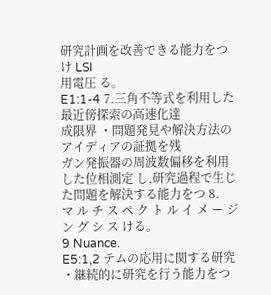研究計画を改善できる能力をつけ LSI
用電圧 る。
E1:1-4 7.三角不等式を利用した最近傍探索の高速化達
成限界 ・問題発見や解決方法のアイディアの証拠を残
ガン発振器の周波数偏移を利用した位相測定 し,研究過程で生じた問題を解決する能力をつ 8.
マ ル チ ス ペ ク ト ル イ メ ー ジ ン グ シ ス ける。
9 Nuance.
E5:1,2 テムの応用に関する研究
・継続的に研究を行う能力をつ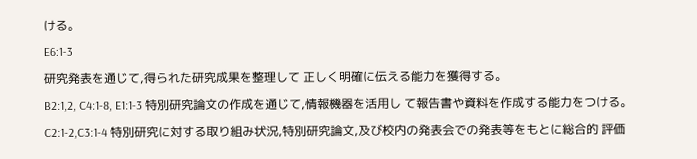ける。
E6:1-3
研究発表を通じて,得られた研究成果を整理して 正しく明確に伝える能力を獲得する。
B2:1,2, C4:1-8, E1:1-3 特別研究論文の作成を通じて,情報機器を活用し て報告書や資料を作成する能力をつける。
C2:1-2,C3:1-4 特別研究に対する取り組み状況,特別研究論文,及び校内の発表会での発表等をもとに総合的 評価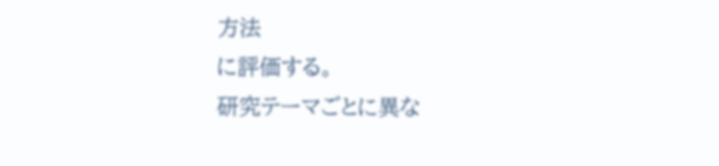方法
に評価する。
研究テーマごとに異な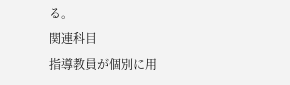る。
関連科目
指導教員が個別に用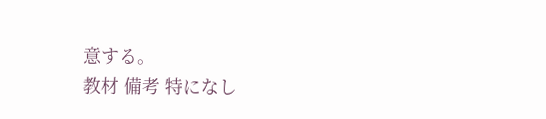意する。
教材 備考 特になし